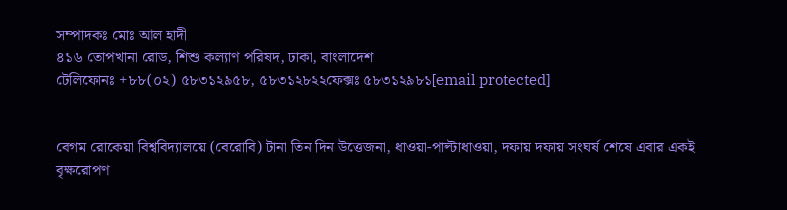সম্পাদকঃ মোঃ আল হাদী
৪১৬ তোপখানা রোড, শিশু কল্যাণ পরিষদ, ঢাকা, বাংলাদেশ
টেলিফোনঃ +৮৮(০২) ৫৮৩১২৯৫৮, ৫৮৩১২৮২২ফেক্সঃ ৫৮৩১২৯৮১[email protected]


বেগম রোকেয়া বিশ্ববিদ্যালয়ে (বেরোবি) টানা তিন দিন উত্তেজনা, ধাওয়া-পাল্টাধাওয়া, দফায় দফায় সংঘর্ষ শেষে এবার একই বৃক্ষরোপণ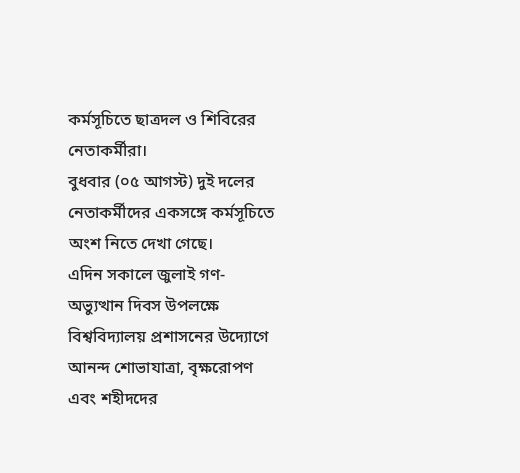কর্মসূচিতে ছাত্রদল ও শিবিরের নেতাকর্মীরা।
বুধবার (০৫ আগস্ট) দুই দলের নেতাকর্মীদের একসঙ্গে কর্মসূচিতে অংশ নিতে দেখা গেছে।
এদিন সকালে জুলাই গণ-অভ্যুত্থান দিবস উপলক্ষে বিশ্ববিদ্যালয় প্রশাসনের উদ্যোগে আনন্দ শোভাযাত্রা, বৃক্ষরোপণ এবং শহীদদের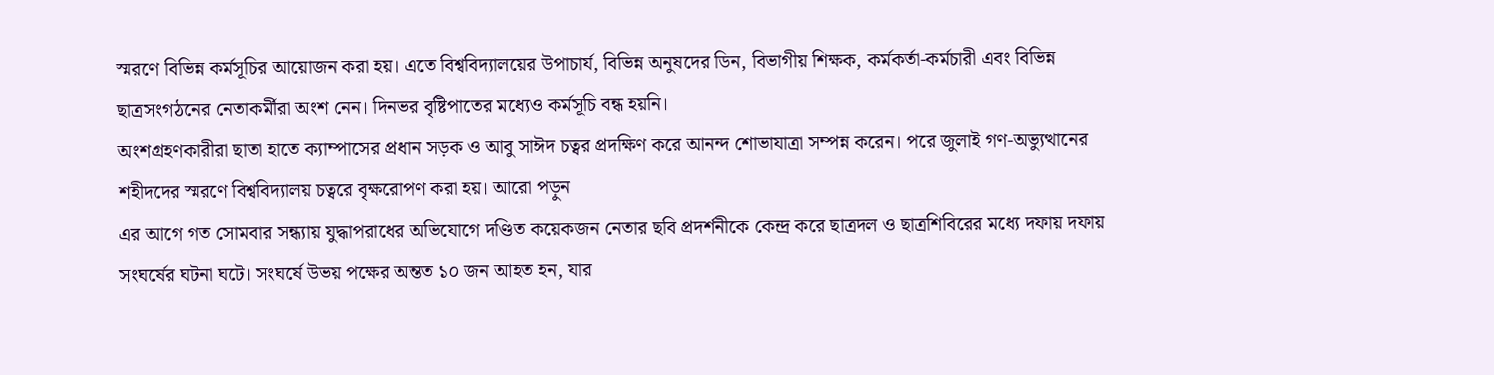স্মরণে বিভিন্ন কর্মসূচির আয়োজন করা হয়। এতে বিশ্ববিদ্যালয়ের উপাচার্য, বিভিন্ন অনুষদের ডিন, বিভাগীয় শিক্ষক, কর্মকর্তা-কর্মচারী এবং বিভিন্ন ছাত্রসংগঠনের নেতাকর্মীরা অংশ নেন। দিনভর বৃষ্টিপাতের মধ্যেও কর্মসূচি বন্ধ হয়নি।
অংশগ্রহণকারীরা ছাতা হাতে ক্যাম্পাসের প্রধান সড়ক ও আবু সাঈদ চত্বর প্রদক্ষিণ করে আনন্দ শোভাযাত্রা সম্পন্ন করেন। পরে জুলাই গণ-অভ্যুত্থানের শহীদদের স্মরণে বিশ্ববিদ্যালয় চত্বরে বৃক্ষরোপণ করা হয়। আরো পড়ুন
এর আগে গত সোমবার সন্ধ্যায় যুদ্ধাপরাধের অভিযোগে দণ্ডিত কয়েকজন নেতার ছবি প্রদর্শনীকে কেন্দ্র করে ছাত্রদল ও ছাত্রশিবিরের মধ্যে দফায় দফায় সংঘর্ষের ঘটনা ঘটে। সংঘর্ষে উভয় পক্ষের অন্তত ১০ জন আহত হন, যার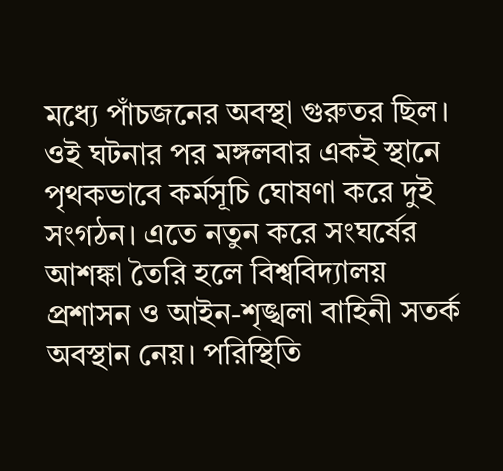মধ্যে পাঁচজনের অবস্থা গুরুতর ছিল।
ওই ঘটনার পর মঙ্গলবার একই স্থানে পৃথকভাবে কর্মসূচি ঘোষণা করে দুই সংগঠন। এতে নতুন করে সংঘর্ষের আশঙ্কা তৈরি হলে বিশ্ববিদ্যালয় প্রশাসন ও আইন-শৃঙ্খলা বাহিনী সতর্ক অবস্থান নেয়। পরিস্থিতি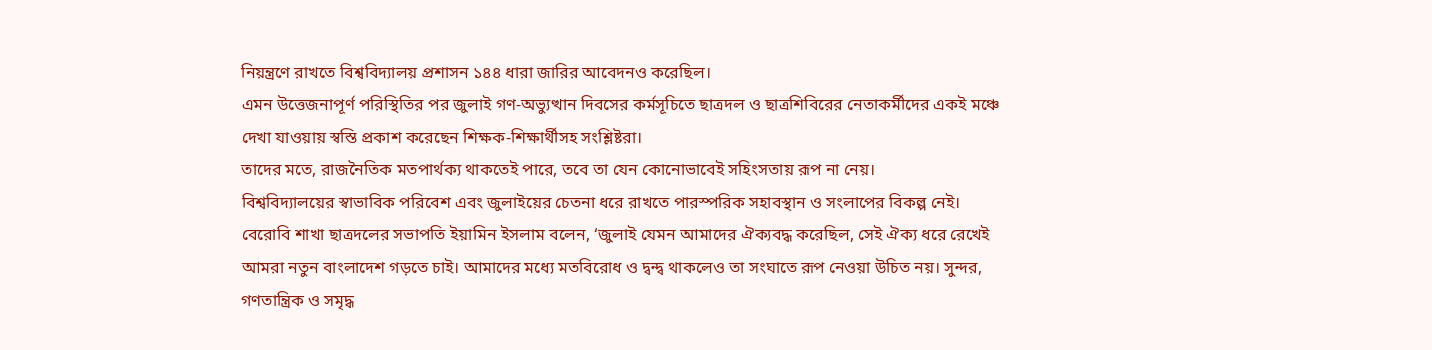নিয়ন্ত্রণে রাখতে বিশ্ববিদ্যালয় প্রশাসন ১৪৪ ধারা জারির আবেদনও করেছিল।
এমন উত্তেজনাপূর্ণ পরিস্থিতির পর জুলাই গণ-অভ্যুত্থান দিবসের কর্মসূচিতে ছাত্রদল ও ছাত্রশিবিরের নেতাকর্মীদের একই মঞ্চে দেখা যাওয়ায় স্বস্তি প্রকাশ করেছেন শিক্ষক-শিক্ষার্থীসহ সংশ্লিষ্টরা।
তাদের মতে, রাজনৈতিক মতপার্থক্য থাকতেই পারে, তবে তা যেন কোনোভাবেই সহিংসতায় রূপ না নেয়।
বিশ্ববিদ্যালয়ের স্বাভাবিক পরিবেশ এবং জুলাইয়ের চেতনা ধরে রাখতে পারস্পরিক সহাবস্থান ও সংলাপের বিকল্প নেই।
বেরোবি শাখা ছাত্রদলের সভাপতি ইয়ামিন ইসলাম বলেন, ‘জুলাই যেমন আমাদের ঐক্যবদ্ধ করেছিল, সেই ঐক্য ধরে রেখেই আমরা নতুন বাংলাদেশ গড়তে চাই। আমাদের মধ্যে মতবিরোধ ও দ্বন্দ্ব থাকলেও তা সংঘাতে রূপ নেওয়া উচিত নয়। সুন্দর, গণতান্ত্রিক ও সমৃদ্ধ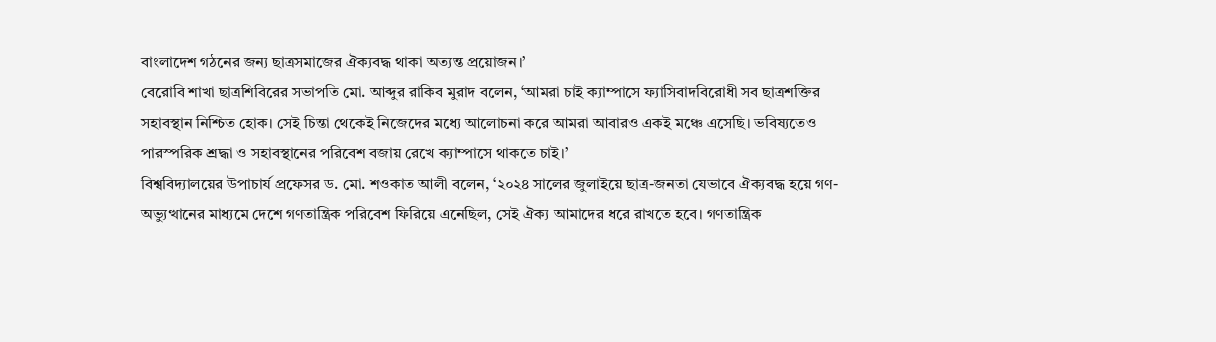বাংলাদেশ গঠনের জন্য ছাত্রসমাজের ঐক্যবদ্ধ থাকা অত্যন্ত প্রয়োজন।’
বেরোবি শাখা ছাত্রশিবিরের সভাপতি মো. আব্দুর রাকিব মুরাদ বলেন, ‘আমরা চাই ক্যাম্পাসে ফ্যাসিবাদবিরোধী সব ছাত্রশক্তির সহাবস্থান নিশ্চিত হোক। সেই চিন্তা থেকেই নিজেদের মধ্যে আলোচনা করে আমরা আবারও একই মঞ্চে এসেছি। ভবিষ্যতেও পারস্পরিক শ্রদ্ধা ও সহাবস্থানের পরিবেশ বজায় রেখে ক্যাম্পাসে থাকতে চাই।’
বিশ্ববিদ্যালয়ের উপাচার্য প্রফেসর ড. মো. শওকাত আলী বলেন, ‘২০২৪ সালের জুলাইয়ে ছাত্র-জনতা যেভাবে ঐক্যবদ্ধ হয়ে গণ-অভ্যুত্থানের মাধ্যমে দেশে গণতান্ত্রিক পরিবেশ ফিরিয়ে এনেছিল, সেই ঐক্য আমাদের ধরে রাখতে হবে। গণতান্ত্রিক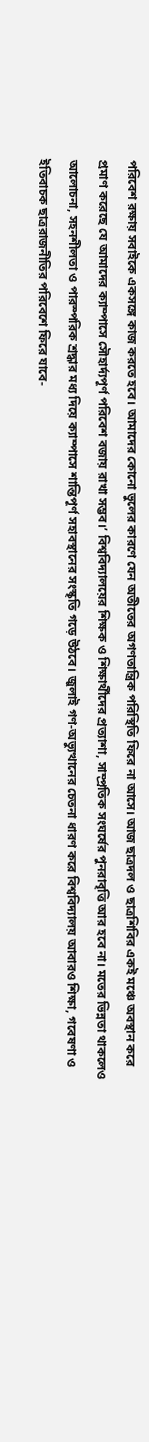পরিবেশ রক্ষায় সবাইকে একসঙ্গে কাজ করতে হবে। আমাদের কোনো ভুলের কারণে যেন অতীতের অগণতান্ত্রিক পরিস্থিতি ফিরে না আসে। আজ ছাত্রদল ও ছাত্রশিবির একই মঞ্চে অবস্থান করে প্রমাণ করেছে যে আমাদের ক্যাম্পাসে সৌহার্দ্যপূর্ণ পরিবেশ বজায় রাখা সম্ভব।’ বিশ্ববিদ্যালয়ের শিক্ষক ও শিক্ষার্থীদের প্রত্যাশা, সাম্প্রতিক সংঘর্ষের পুনরাবৃত্তি আর হবে না। মতের ভিন্নতা থাকলেও আলোচনা, সহনশীলতা ও পারস্পরিক শ্রদ্ধার মধ্য দিয়ে ক্যাম্পাসে শান্তিপূর্ণ সহাবস্থানের সংস্কৃতি গড়ে উঠবে। জুলাই গণ-অভ্যুত্থানের চেতনা ধারণ করে বিশ্ববিদ্যালয় আবারও শিক্ষা, গবেষণা ও ইতিবাচক ছাত্ররাজনীতির পরিবেশে ফিরে যাবে-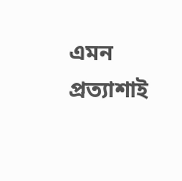এমন প্রত্যাশাই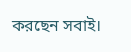করছেন সবাই।